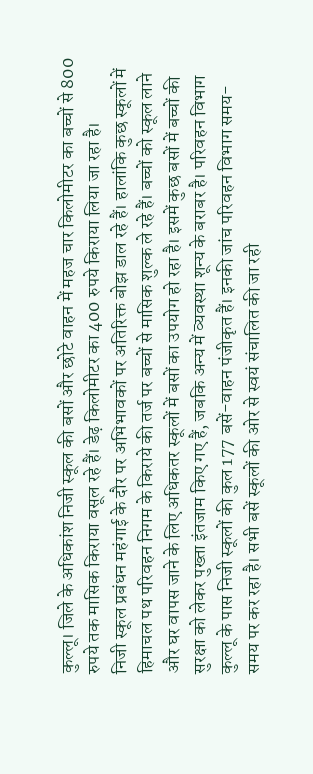कुल्लू। जिले के अधिकांश निजी स्कूल की बसों और छोटे वाहन में महज चार किलोमीटर का बच्चों से 800 रुपये तक मासिक किराया वसूल रहे हैं। डेढ़ किलोमीटर का 400 रुपये किराया लिया जा रहा है।
निजी स्कूल प्रबंधन महंगाई के दौर पर अभिभावकों पर अतिरिक्त बोझ डाल रहे हैं। हालांकि कुछ स्कूलों में हिमाचल पथ परिवहन निगम के किराये की तर्ज पर बच्चों से मासिक शुल्क ले रहे हैं। बच्चों को स्कूल लाने और घर वापस जाने के लिए अधिकतर स्कूलों में बसों का उपयोग हो रहा है। इसमें कुछ बसों में बच्चों की सुरक्षा को लेकर पुख्ता इंतजाम किए गए हैं, जबकि अन्य में व्यवस्था शून्य के बराबर है। परिवहन विभाग कुल्लू के पास निजी स्कूलों की कुल 177 बसें-वाहन पंजीकृत हैं। इनकी जांच परिवहन विभाग समय-समय पर कर रहा है। सभी बसें स्कूलों की ओर से स्वयं संचालित की जा रही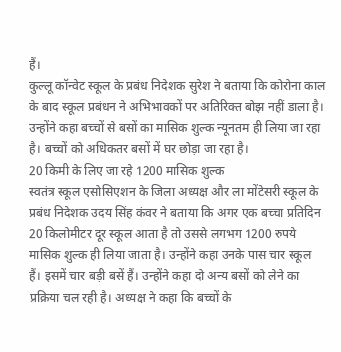हैं।
कुल्लू कॉन्वेट स्कूल के प्रबंध निदेशक सुरेश ने बताया कि कोरोना काल के बाद स्कूल प्रबंधन ने अभिभावकों पर अतिरिक्त बोझ नहीं डाला है। उन्होंने कहा बच्चों से बसों का मासिक शुल्क न्यूनतम ही लिया जा रहा है। बच्चों को अधिकतर बसों में घर छोड़ा जा रहा है।
20 किमी के लिए जा रहे 1200 मासिक शुल्क
स्वतंत्र स्कूल एसोसिएशन के जिला अध्यक्ष और ला मोंटेसरी स्कूल के प्रबंध निदेशक उदय सिंह कंवर ने बताया कि अगर एक बच्चा प्रतिदिन 20 किलोमीटर दूर स्कूल आता है तो उससे लगभग 1200 रुपये मासिक शुल्क ही लिया जाता है। उन्होंने कहा उनके पास चार स्कूल हैं। इसमें चार बड़ी बसें हैं। उन्होंने कहा दो अन्य बसों को लेने का प्रक्रिया चल रही है। अध्यक्ष ने कहा कि बच्चों के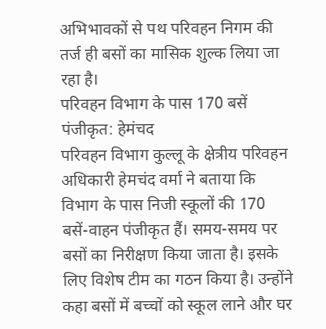अभिभावकों से पथ परिवहन निगम की तर्ज ही बसों का मासिक शुल्क लिया जा रहा है।
परिवहन विभाग के पास 170 बसें पंजीकृत: हेमंचद
परिवहन विभाग कुल्लू के क्षेत्रीय परिवहन अधिकारी हेमचंद वर्मा ने बताया कि विभाग के पास निजी स्कूलों की 170 बसें-वाहन पंजीकृत हैं। समय-समय पर बसों का निरीक्षण किया जाता है। इसके लिए विशेष टीम का गठन किया है। उन्होंने कहा बसों में बच्चों को स्कूल लाने और घर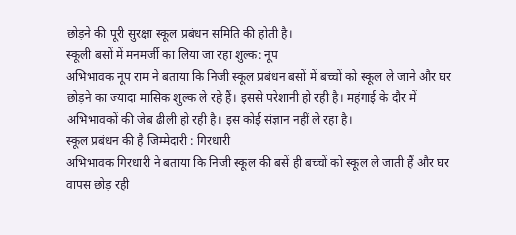छोड़ने की पूरी सुरक्षा स्कूल प्रबंधन समिति की होती है।
स्कूली बसों में मनमर्जी का लिया जा रहा शुल्क: नूप
अभिभावक नूप राम ने बताया कि निजी स्कूल प्रबंधन बसों में बच्चों को स्कूल ले जाने और घर छोड़ने का ज्यादा मासिक शुल्क ले रहे हैं। इससे परेशानी हो रही है। महंगाई के दौर में अभिभावकों की जेब ढीली हो रही है। इस कोई संज्ञान नहीं ले रहा है।
स्कूल प्रबंधन की है जिम्मेदारी : गिरधारी
अभिभावक गिरधारी ने बताया कि निजी स्कूल की बसें ही बच्चों को स्कूल ले जाती हैं और घर वापस छोड़ रही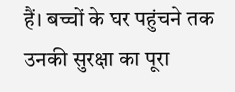हैं। बच्चों के घर पहुंचने तक उनकी सुरक्षा का पूरा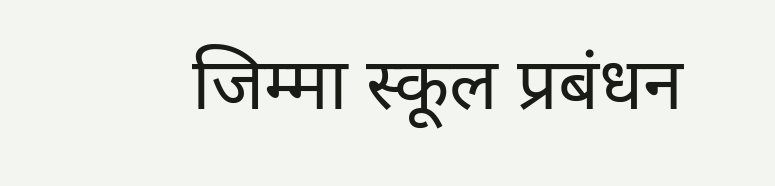जिम्मा स्कूल प्रबंधन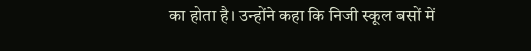का होता है। उन्होंने कहा कि निजी स्कूल बसों में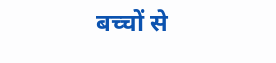बच्चों से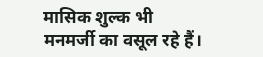मासिक शुल्क भी मनमर्जी का वसूल रहे हैं।